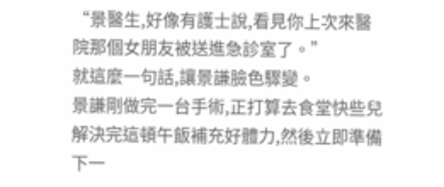“景醫生,好像有護士說,看見你上次來醫院那個女朋友被送進急診室了。”
就這麼一句話,讓景謙臉色驟變。
景謙剛做完一台手術,正打算去食堂快些兒解決完這頓午飯補充好體力,然後立即準備下一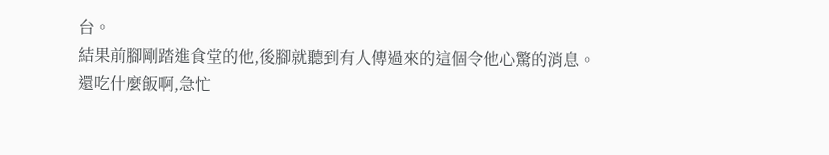台。
結果前腳剛踏進食堂的他,後腳就聽到有人傳過來的這個令他心驚的消息。
還吃什麼飯啊,急忙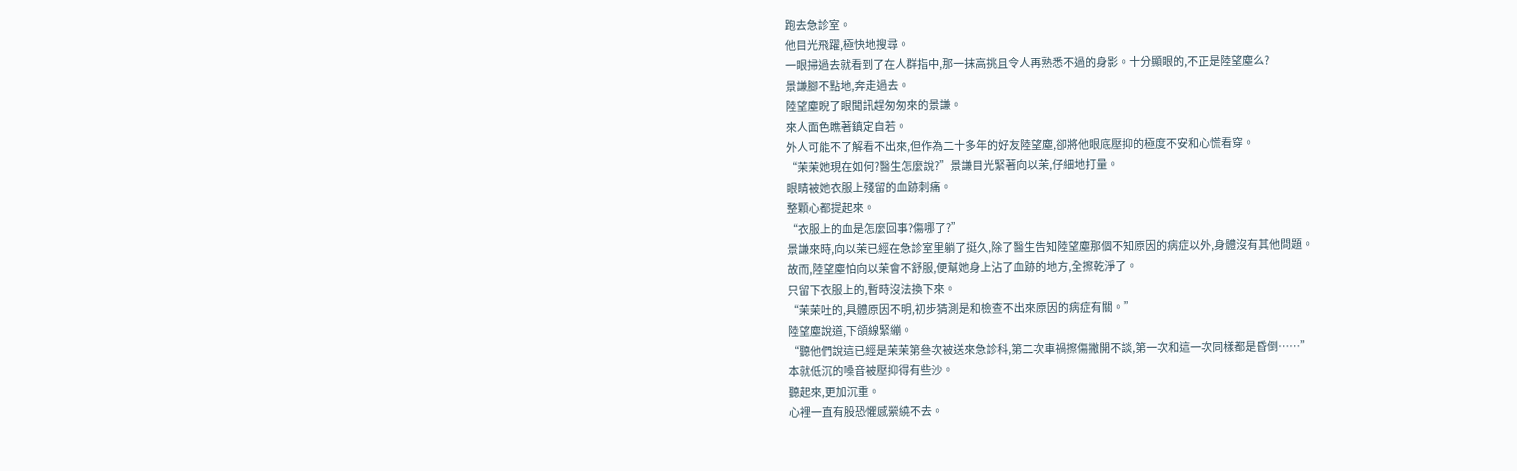跑去急診室。
他目光飛躍,極快地搜尋。
一眼掃過去就看到了在人群指中,那一抹高挑且令人再熟悉不過的身影。十分顯眼的,不正是陸望塵么?
景謙腳不點地,奔走過去。
陸望塵睨了眼聞訊趕匆匆來的景謙。
來人面色瞧著鎮定自若。
外人可能不了解看不出來,但作為二十多年的好友陸望塵,卻將他眼底壓抑的極度不安和心慌看穿。
“茉茉她現在如何?醫生怎麼說?”景謙目光緊著向以茉,仔細地打量。
眼睛被她衣服上殘留的血跡刺痛。
整顆心都提起來。
“衣服上的血是怎麼回事?傷哪了?”
景謙來時,向以茉已經在急診室里躺了挺久,除了醫生告知陸望塵那個不知原因的病症以外,身體沒有其他問題。
故而,陸望塵怕向以茉會不舒服,便幫她身上沾了血跡的地方,全擦乾淨了。
只留下衣服上的,暫時沒法換下來。
“茉茉吐的,具體原因不明,初步猜測是和檢查不出來原因的病症有關。”
陸望塵說道,下頜線緊繃。
“聽他們說這已經是茉茉第叄次被送來急診科,第二次車禍擦傷撇開不談,第一次和這一次同樣都是昏倒……”
本就低沉的嗓音被壓抑得有些沙。
聽起來,更加沉重。
心裡一直有股恐懼感縈繞不去。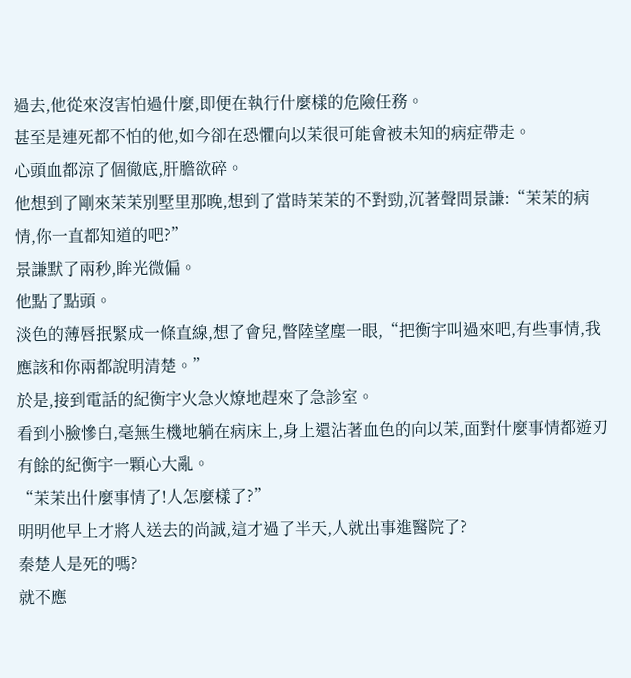過去,他從來沒害怕過什麼,即便在執行什麼樣的危險任務。
甚至是連死都不怕的他,如今卻在恐懼向以茉很可能會被未知的病症帶走。
心頭血都涼了個徹底,肝膽欲碎。
他想到了剛來茉茉別墅里那晚,想到了當時茉茉的不對勁,沉著聲問景謙:“茉茉的病情,你一直都知道的吧?”
景謙默了兩秒,眸光微偏。
他點了點頭。
淡色的薄唇抿緊成一條直線,想了會兒,瞥陸望塵一眼,“把衡宇叫過來吧,有些事情,我應該和你兩都說明清楚。”
於是,接到電話的紀衡宇火急火燎地趕來了急診室。
看到小臉慘白,毫無生機地躺在病床上,身上還沾著血色的向以茉,面對什麼事情都遊刃有餘的紀衡宇一顆心大亂。
“茉茉出什麼事情了!人怎麼樣了?”
明明他早上才將人送去的尚誠,這才過了半天,人就出事進醫院了?
秦楚人是死的嗎?
就不應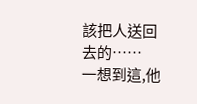該把人送回去的……
一想到這,他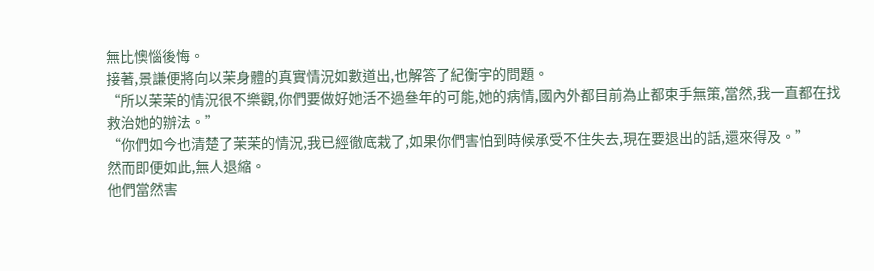無比懊惱後悔。
接著,景謙便將向以茉身體的真實情況如數道出,也解答了紀衡宇的問題。
“所以茉茉的情況很不樂觀,你們要做好她活不過叄年的可能,她的病情,國內外都目前為止都束手無策,當然,我一直都在找救治她的辦法。”
“你們如今也清楚了茉茉的情況,我已經徹底栽了,如果你們害怕到時候承受不住失去,現在要退出的話,還來得及。”
然而即便如此,無人退縮。
他們當然害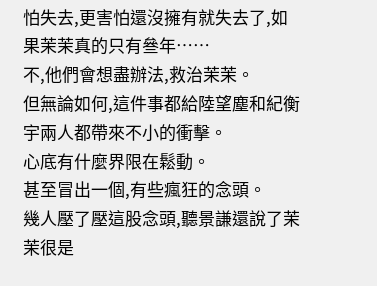怕失去,更害怕還沒擁有就失去了,如果茉茉真的只有叄年……
不,他們會想盡辦法,救治茉茉。
但無論如何,這件事都給陸望塵和紀衡宇兩人都帶來不小的衝擊。
心底有什麼界限在鬆動。
甚至冒出一個,有些瘋狂的念頭。
幾人壓了壓這股念頭,聽景謙還說了茉茉很是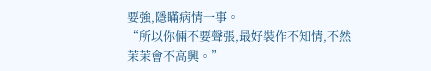要強,隱瞞病情一事。
“所以你倆不要聲張,最好裝作不知情,不然茉茉會不高興。”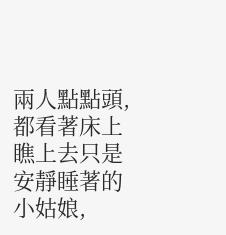兩人點點頭,都看著床上瞧上去只是安靜睡著的小姑娘,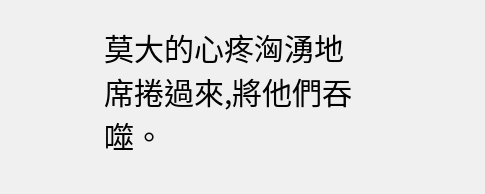莫大的心疼洶湧地席捲過來,將他們吞噬。